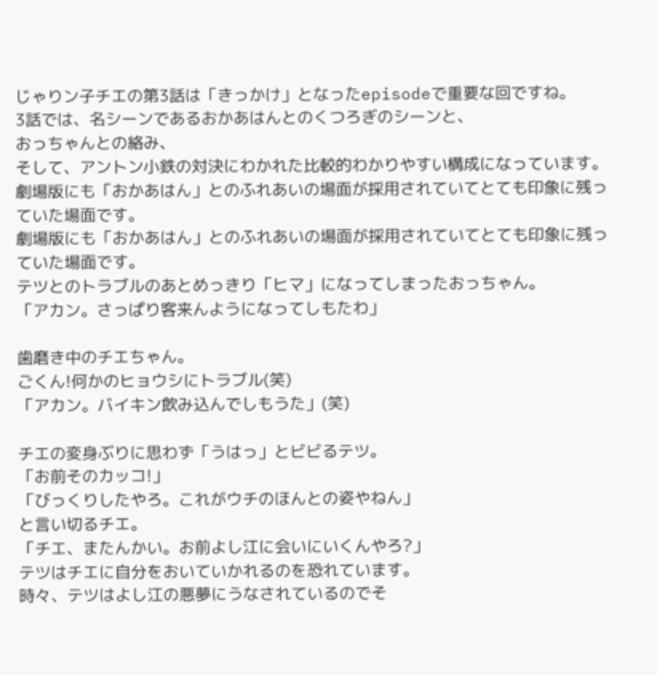じゃりン子チエの第3話は「きっかけ」となったepisodeで重要な回ですね。
3話では、名シーンであるおかあはんとのくつろぎのシーンと、
おっちゃんとの絡み、
そして、アントン小鉄の対決にわかれた比較的わかりやすい構成になっています。
劇場版にも「おかあはん」とのふれあいの場面が採用されていてとても印象に残っていた場面です。
劇場版にも「おかあはん」とのふれあいの場面が採用されていてとても印象に残っていた場面です。
テツとのトラブルのあとめっきり「ヒマ」になってしまったおっちゃん。
「アカン。さっぱり客来んようになってしもたわ」

歯磨き中のチエちゃん。
ごくん!何かのヒョウシにトラブル(笑)
「アカン。バイキン飲み込んでしもうた」(笑)

チエの変身ぶりに思わず「うはっ」とビビるテツ。
「お前そのカッコ!」
「びっくりしたやろ。これがウチのほんとの姿やねん」
と言い切るチエ。
「チエ、またんかい。お前よし江に会いにいくんやろ?」
テツはチエに自分をおいていかれるのを恐れています。
時々、テツはよし江の悪夢にうなされているのでそ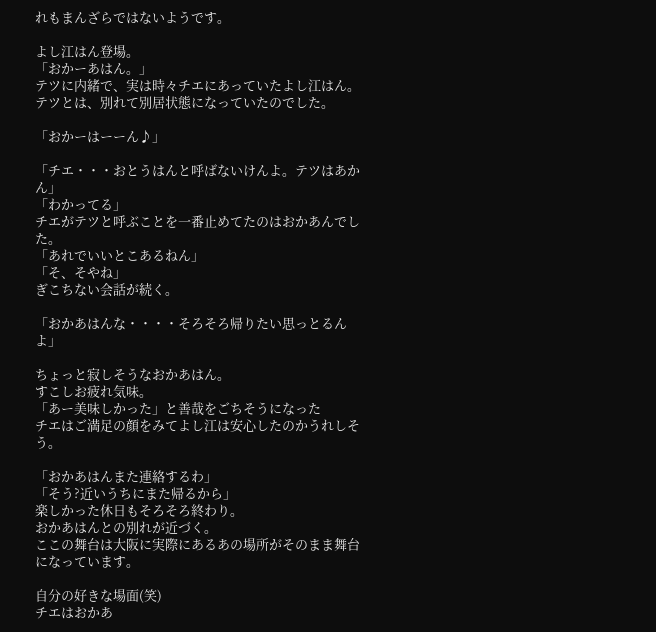れもまんざらではないようです。

よし江はん登場。
「おかーあはん。」
テツに内緒で、実は時々チエにあっていたよし江はん。
テツとは、別れて別居状態になっていたのでした。

「おかーはーーん♪」

「チエ・・・おとうはんと呼ばないけんよ。テツはあかん」
「わかってる」
チエがテツと呼ぶことを一番止めてたのはおかあんでした。
「あれでいいとこあるねん」
「そ、そやね」
ぎこちない会話が続く。

「おかあはんな・・・・そろそろ帰りたい思っとるんよ」

ちょっと寂しそうなおかあはん。
すこしお疲れ気味。
「あー美味しかった」と善哉をごちそうになった
チエはご満足の顔をみてよし江は安心したのかうれしそう。

「おかあはんまた連絡するわ」
「そう?近いうちにまた帰るから」
楽しかった休日もそろそろ終わり。
おかあはんとの別れが近づく。
ここの舞台は大阪に実際にあるあの場所がそのまま舞台になっています。

自分の好きな場面(笑)
チエはおかあ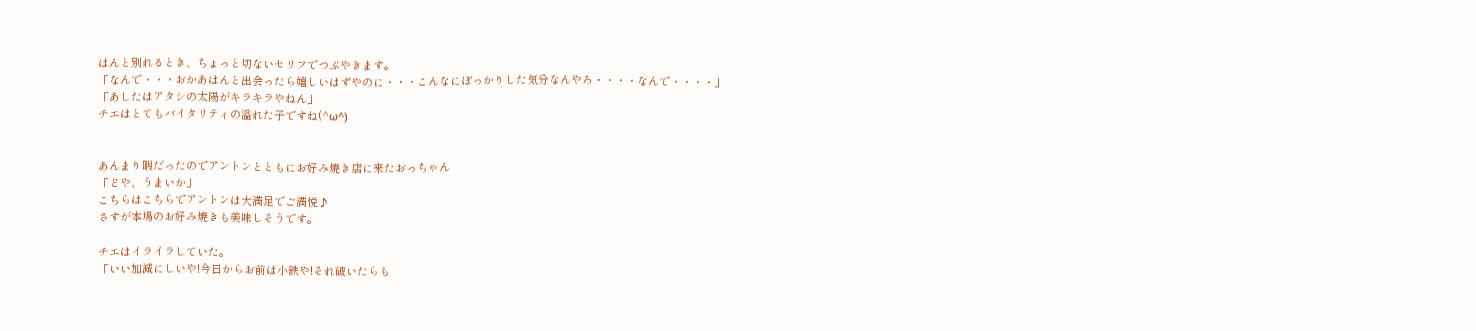はんと別れるとき、ちょっと切ないセリフでつぶやきます。
「なんで・・・おかあはんと出会ったら嬉しいはずやのに・・・こんなにぽっかりした気分なんやろ・・・・なんで・・・・」
「あしたはアタシの太陽がキラキラやねん」
チエはとてもバイタリティの溢れた子ですね(^ω^)


あんまり暇だったのでアントンとともにお好み焼き店に来たおっちゃん
「どや、うまいか」
こちらはこちらでアントンは大満足でご満悦♪
さすが本場のお好み焼きも美味しそうです。

チエはイライラしていた。
「いい加減にしいや!今日からお前は小鉄や!それ破いたらも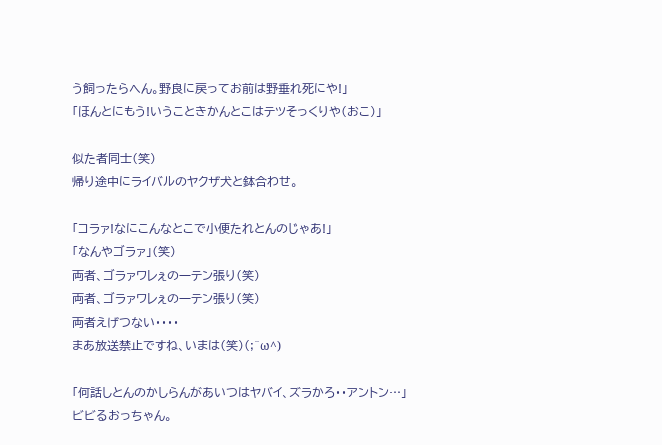う飼ったらへん。野良に戻ってお前は野垂れ死にや!」
「ほんとにもう!いうこときかんとこはテツそっくりや(おこ)」

似た者同士(笑)
帰り途中にライバルのヤクザ犬と鉢合わせ。

「コラァ!なにこんなとこで小便たれとんのじゃあ!」
「なんやゴラァ」(笑)
両者、ゴラァワレぇの一テン張り(笑)
両者、ゴラァワレぇの一テン張り(笑)
両者えげつない・・・・
まあ放送禁止ですね、いまは(笑)(;^ω^)

「何話しとんのかしらんがあいつはヤバイ、ズラかろ・・アントン…」
ビビるおっちゃん。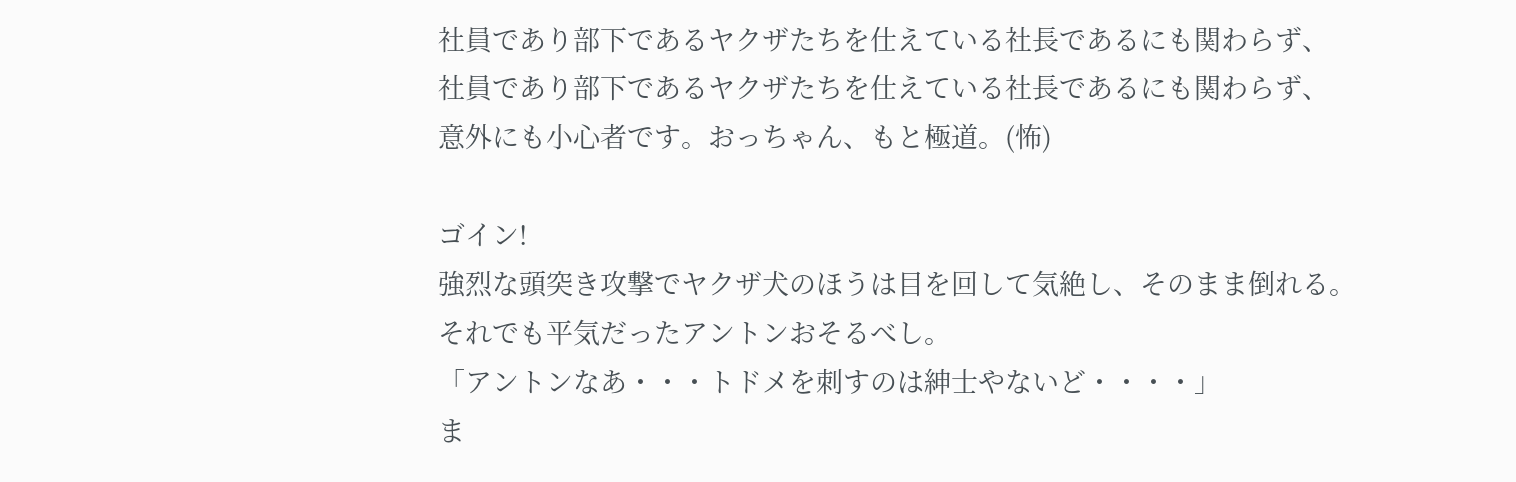社員であり部下であるヤクザたちを仕えている社長であるにも関わらず、
社員であり部下であるヤクザたちを仕えている社長であるにも関わらず、
意外にも小心者です。おっちゃん、もと極道。(怖)

ゴイン!
強烈な頭突き攻撃でヤクザ犬のほうは目を回して気絶し、そのまま倒れる。
それでも平気だったアントンおそるべし。
「アントンなあ・・・トドメを刺すのは紳士やないど・・・・」
ま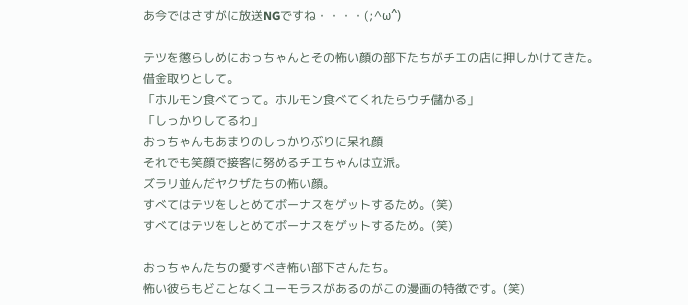あ今ではさすがに放送NGですね・・・・(;^ω^)

テツを懲らしめにおっちゃんとその怖い顔の部下たちがチエの店に押しかけてきた。
借金取りとして。
「ホルモン食べてって。ホルモン食べてくれたらウチ儲かる」
「しっかりしてるわ」
おっちゃんもあまりのしっかりぶりに呆れ顔
それでも笑顔で接客に努めるチエちゃんは立派。
ズラリ並んだヤクザたちの怖い顔。
すべてはテツをしとめてボーナスをゲットするため。(笑)
すべてはテツをしとめてボーナスをゲットするため。(笑)

おっちゃんたちの愛すべき怖い部下さんたち。
怖い彼らもどことなくユーモラスがあるのがこの漫画の特徴です。(笑)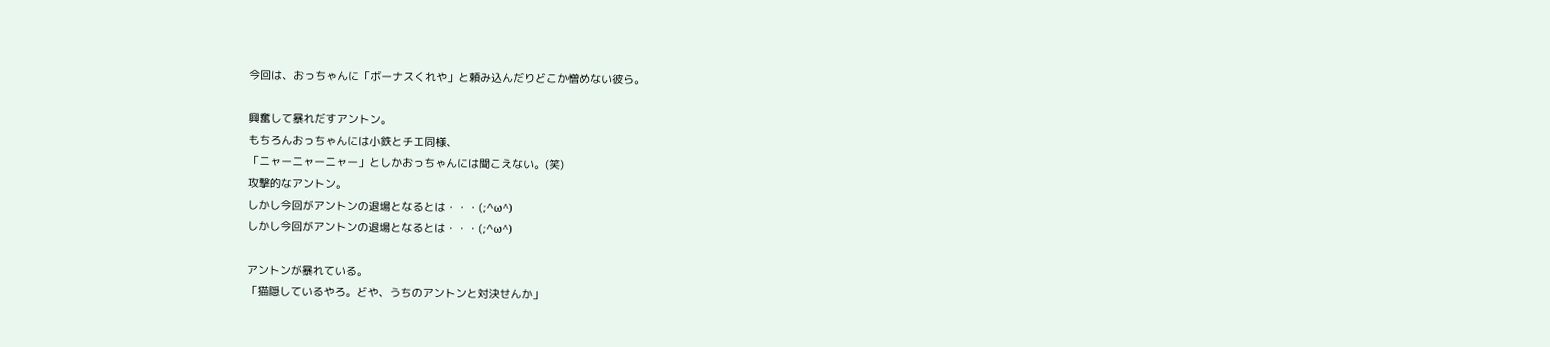今回は、おっちゃんに「ボーナスくれや」と頼み込んだりどこか憎めない彼ら。

興奮して暴れだすアントン。
もちろんおっちゃんには小鉄とチエ同様、
「ニャーニャーニャー」としかおっちゃんには聞こえない。(笑)
攻撃的なアントン。
しかし今回がアントンの退場となるとは・・・(;^ω^)
しかし今回がアントンの退場となるとは・・・(;^ω^)

アントンが暴れている。
「猫隠しているやろ。どや、うちのアントンと対決せんか」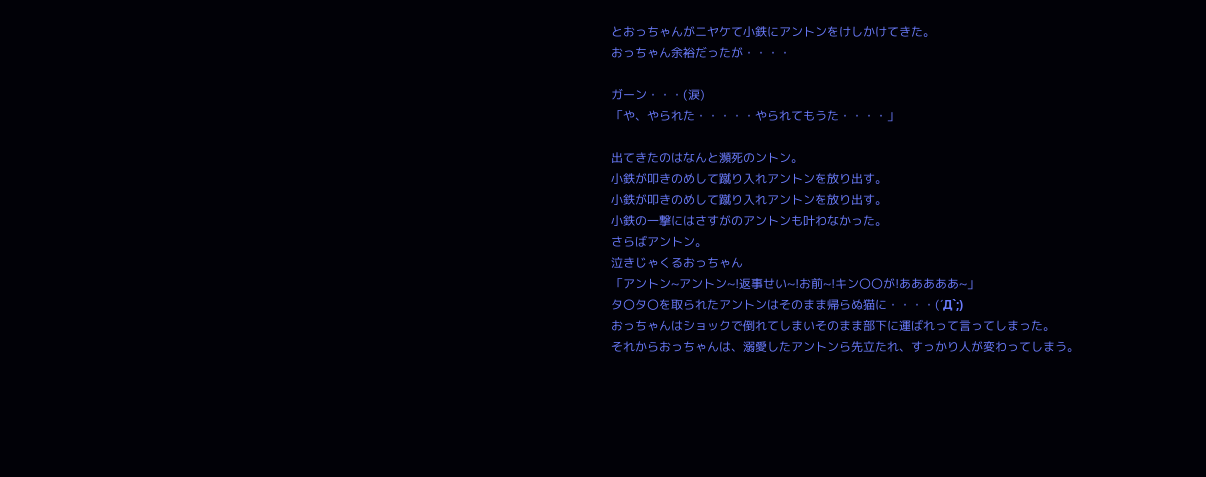とおっちゃんがニヤケて小鉄にアントンをけしかけてきた。
おっちゃん余裕だったが・・・・

ガーン・・・(涙)
「や、やられた・・・・・やられてもうた・・・・」

出てきたのはなんと瀕死のントン。
小鉄が叩きのめして蹴り入れアントンを放り出す。
小鉄が叩きのめして蹴り入れアントンを放り出す。
小鉄の一撃にはさすがのアントンも叶わなかった。
さらばアントン。
泣きじゃくるおっちゃん
「アントン~アントン~!返事せい~!お前~!キン〇〇が!あああああ~」
タ〇タ〇を取られたアントンはそのまま帰らぬ猫に・・・・(´Д`;)
おっちゃんはショックで倒れてしまいそのまま部下に運ばれって言ってしまった。
それからおっちゃんは、溺愛したアントンら先立たれ、すっかり人が変わってしまう。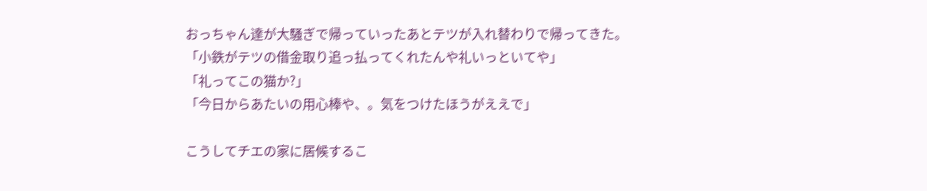おっちゃん達が大騒ぎで帰っていったあとテツが入れ替わりで帰ってきた。
「小鉄がテツの借金取り追っ払ってくれたんや礼いっといてや」
「礼ってこの猫か?」
「今日からあたいの用心棒や、。気をつけたほうがええで」

こうしてチエの家に居候するこ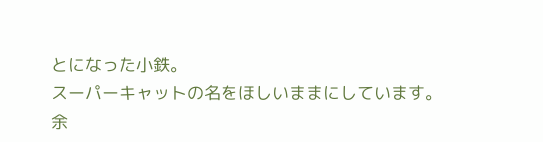とになった小鉄。
スーパーキャットの名をほしいままにしています。
余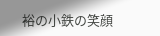裕の小鉄の笑顔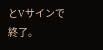とVサインで終了。